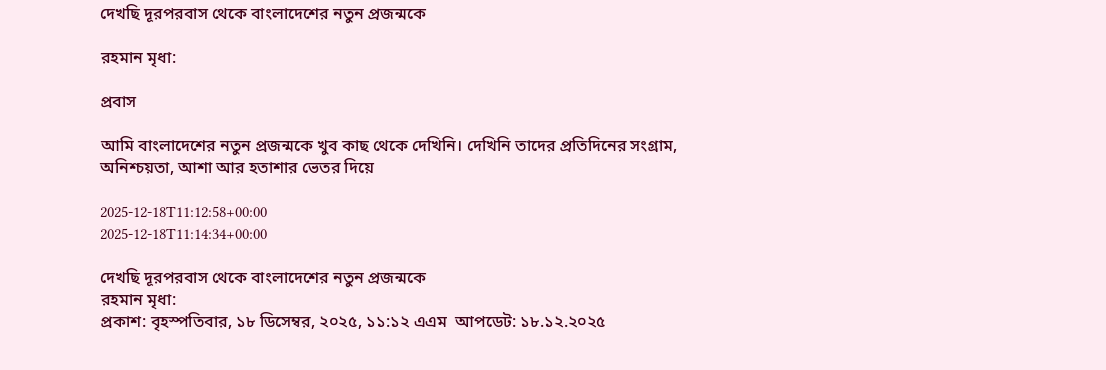দেখছি দূরপরবাস থেকে বাংলাদেশের নতুন প্রজন্মকে

রহমান মৃধা:

প্রবাস

আমি বাংলাদেশের নতুন প্রজন্মকে খুব কাছ থেকে দেখিনি। দেখিনি তাদের প্রতিদিনের সংগ্রাম, অনিশ্চয়তা, আশা আর হতাশার ভেতর দিয়ে

2025-12-18T11:12:58+00:00
2025-12-18T11:14:34+00:00

দেখছি দূরপরবাস থেকে বাংলাদেশের নতুন প্রজন্মকে
রহমান মৃধা:
প্রকাশ: বৃহস্পতিবার, ১৮ ডিসেম্বর, ২০২৫, ১১:১২ এএম  আপডেট: ১৮.১২.২০২৫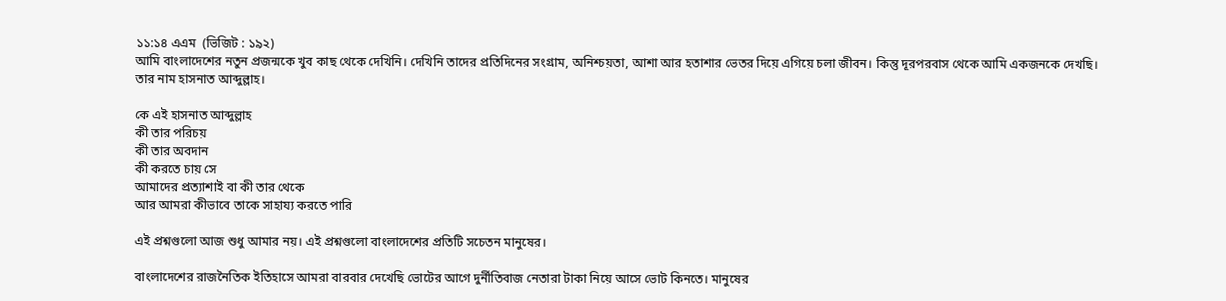১১:১৪ এএম  (ভিজিট : ১৯২)
আমি বাংলাদেশের নতুন প্রজন্মকে খুব কাছ থেকে দেখিনি। দেখিনি তাদের প্রতিদিনের সংগ্রাম, অনিশ্চয়তা, আশা আর হতাশার ভেতর দিয়ে এগিয়ে চলা জীবন। কিন্তু দূরপরবাস থেকে আমি একজনকে দেখছি। তার নাম হাসনাত আব্দুল্লাহ।

কে এই হাসনাত আব্দুল্লাহ
কী তার পরিচয়
কী তার অবদান
কী করতে চায় সে
আমাদের প্রত্যাশাই বা কী তার থেকে
আর আমরা কীভাবে তাকে সাহায্য করতে পারি

এই প্রশ্নগুলো আজ শুধু আমার নয়। এই প্রশ্নগুলো বাংলাদেশের প্রতিটি সচেতন মানুষের।

বাংলাদেশের রাজনৈতিক ইতিহাসে আমরা বারবার দেখেছি ভোটের আগে দুর্নীতিবাজ নেতারা টাকা নিয়ে আসে ভোট কিনতে। মানুষের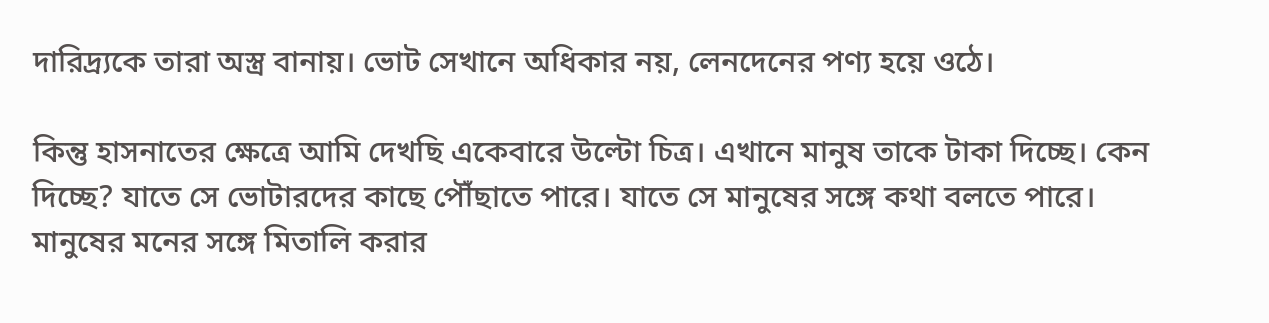দারিদ্র্যকে তারা অস্ত্র বানায়। ভোট সেখানে অধিকার নয়, লেনদেনের পণ্য হয়ে ওঠে।

কিন্তু হাসনাতের ক্ষেত্রে আমি দেখছি একেবারে উল্টো চিত্র। এখানে মানুষ তাকে টাকা দিচ্ছে। কেন দিচ্ছে? যাতে সে ভোটারদের কাছে পৌঁছাতে পারে। যাতে সে মানুষের সঙ্গে কথা বলতে পারে। মানুষের মনের সঙ্গে মিতালি করার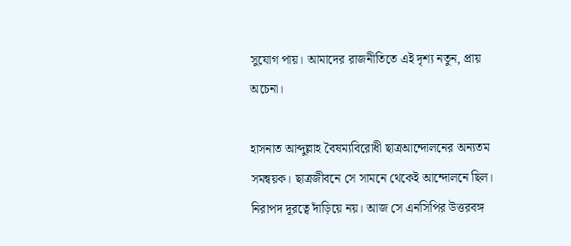সুযোগ পায়। আমাদের রাজনীতিতে এই দৃশ্য নতুন, প্রায় অচেনা।

হাসনাত আব্দুল্লাহ বৈষম্যবিরোধী ছাত্রআন্দোলনের অন্যতম সমন্বয়ক। ছাত্রজীবনে সে সামনে থেকেই আন্দোলনে ছিল। নিরাপদ দূরত্বে দাঁড়িয়ে নয়। আজ সে এনসিপির উত্তরবঙ্গ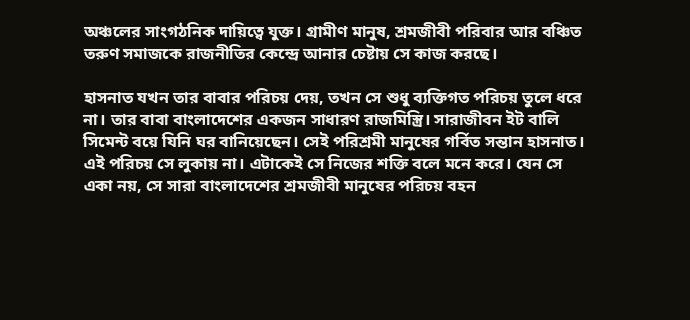অঞ্চলের সাংগঠনিক দায়িত্বে যুক্ত। গ্রামীণ মানুষ, শ্রমজীবী পরিবার আর বঞ্চিত তরুণ সমাজকে রাজনীতির কেন্দ্রে আনার চেষ্টায় সে কাজ করছে।

হাসনাত যখন তার বাবার পরিচয় দেয়, তখন সে শুধু ব্যক্তিগত পরিচয় তুলে ধরে না। তার বাবা বাংলাদেশের একজন সাধারণ রাজমিস্ত্রি। সারাজীবন ইট বালি সিমেন্ট বয়ে যিনি ঘর বানিয়েছেন। সেই পরিশ্রমী মানুষের গর্বিত সন্তান হাসনাত। এই পরিচয় সে লুকায় না। এটাকেই সে নিজের শক্তি বলে মনে করে। যেন সে একা নয়, সে সারা বাংলাদেশের শ্রমজীবী মানুষের পরিচয় বহন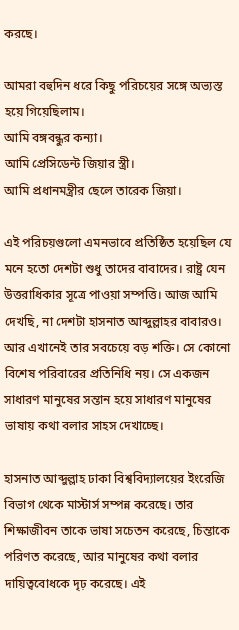করছে।

আমরা বহুদিন ধরে কিছু পরিচয়ের সঙ্গে অভ্যস্ত হয়ে গিয়েছিলাম।
আমি বঙ্গবন্ধুর কন্যা।
আমি প্রেসিডেন্ট জিয়ার স্ত্রী।
আমি প্রধানমন্ত্রীর ছেলে তারেক জিয়া।

এই পরিচয়গুলো এমনভাবে প্রতিষ্ঠিত হয়েছিল যে মনে হতো দেশটা শুধু তাদের বাবাদের। রাষ্ট্র যেন উত্তরাধিকার সূত্রে পাওয়া সম্পত্তি। আজ আমি দেখছি, না দেশটা হাসনাত আব্দুল্লাহর বাবারও। আর এখানেই তার সবচেয়ে বড় শক্তি। সে কোনো বিশেষ পরিবারের প্রতিনিধি নয়। সে একজন সাধারণ মানুষের সন্তান হয়ে সাধারণ মানুষের ভাষায় কথা বলার সাহস দেখাচ্ছে।

হাসনাত আব্দুল্লাহ ঢাকা বিশ্ববিদ্যালয়ের ইংরেজি বিভাগ থেকে মাস্টার্স সম্পন্ন করেছে। তার শিক্ষাজীবন তাকে ভাষা সচেতন করেছে, চিন্তাকে পরিণত করেছে, আর মানুষের কথা বলার দায়িত্ববোধকে দৃঢ় করেছে। এই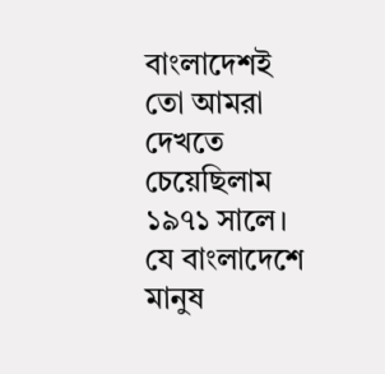বাংলাদেশই তো আমরা দেখতে চেয়েছিলাম ১৯৭১ সালে। যে বাংলাদেশে মানুষ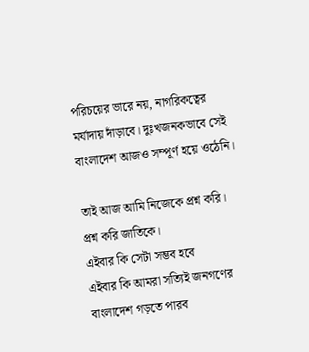পরিচয়ের ভারে নয়, নাগরিকত্বের মর্যাদায় দাঁড়াবে। দুঃখজনকভাবে সেই বাংলাদেশ আজও সম্পূর্ণ হয়ে ওঠেনি।

তাই আজ আমি নিজেকে প্রশ্ন করি।
প্রশ্ন করি জাতিকে।
এইবার কি সেটা সম্ভব হবে
এইবার কি আমরা সত্যিই জনগণের বাংলাদেশ গড়তে পারব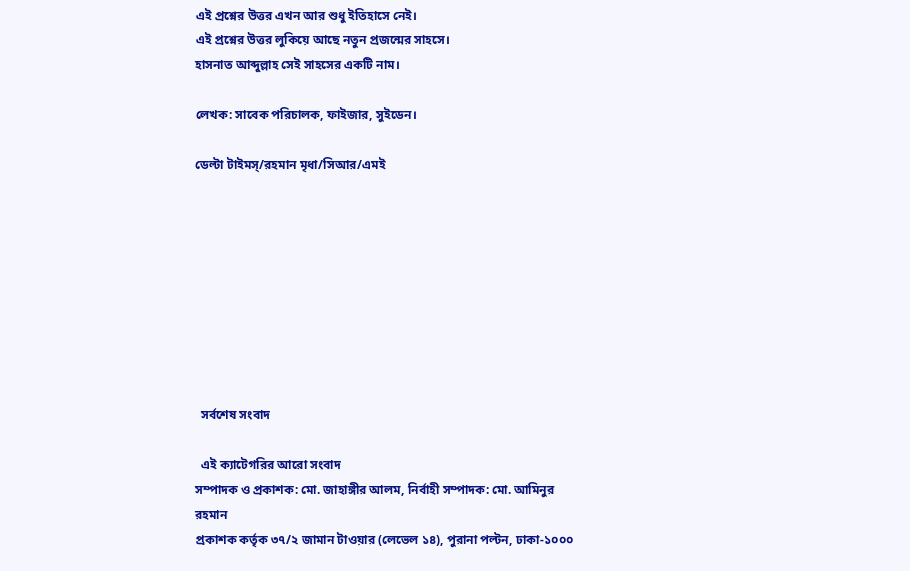এই প্রশ্নের উত্তর এখন আর শুধু ইতিহাসে নেই।
এই প্রশ্নের উত্তর লুকিয়ে আছে নতুন প্রজন্মের সাহসে।
হাসনাত আব্দুল্লাহ সেই সাহসের একটি নাম।

লেখক: সাবেক পরিচালক, ফাইজার, সুইডেন।

ডেল্টা টাইমস্/রহমান মৃধা/সিআর/এমই









  সর্বশেষ সংবাদ

  এই ক্যাটেগরির আরো সংবাদ
সম্পাদক ও প্রকাশক: মো. জাহাঙ্গীর আলম, নির্বাহী সম্পাদক: মো. আমিনুর রহমান
প্রকাশক কর্তৃক ৩৭/২ জামান টাওয়ার (লেভেল ১৪), পুরানা পল্টন, ঢাকা-১০০০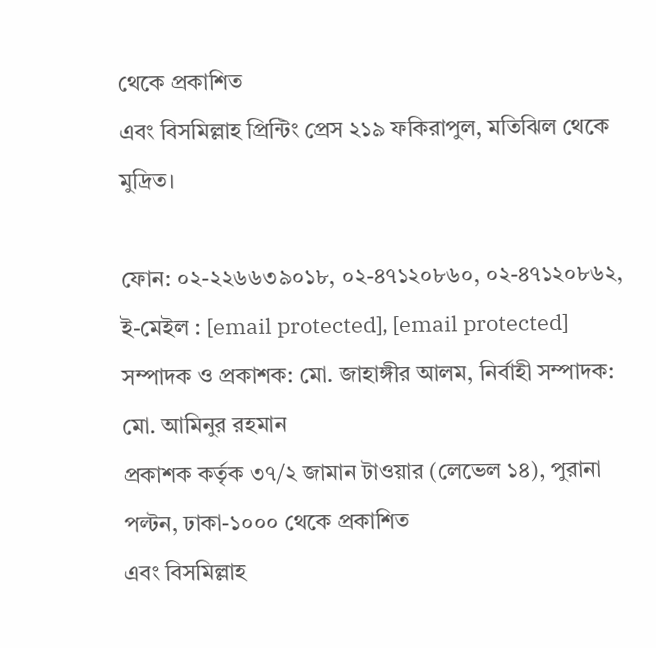থেকে প্রকাশিত
এবং বিসমিল্লাহ প্রিন্টিং প্রেস ২১৯ ফকিরাপুল, মতিঝিল থেকে মুদ্রিত।

ফোন: ০২-২২৬৬৩৯০১৮, ০২-৪৭১২০৮৬০, ০২-৪৭১২০৮৬২, ই-মেইল : [email protected], [email protected]
সম্পাদক ও প্রকাশক: মো. জাহাঙ্গীর আলম, নির্বাহী সম্পাদক: মো. আমিনুর রহমান
প্রকাশক কর্তৃক ৩৭/২ জামান টাওয়ার (লেভেল ১৪), পুরানা পল্টন, ঢাকা-১০০০ থেকে প্রকাশিত
এবং বিসমিল্লাহ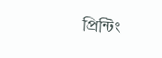প্রিন্টিং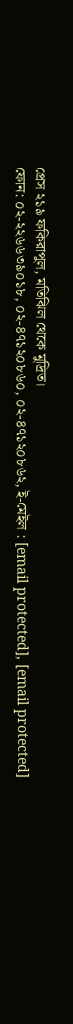প্রেস ২১৯ ফকিরাপুল, মতিঝিল থেকে মুদ্রিত।
ফোন: ০২-২২৬৬৩৯০১৮, ০২-৪৭১২০৮৬০, ০২-৪৭১২০৮৬২, ই-মেইল : [email protected], [email protected]